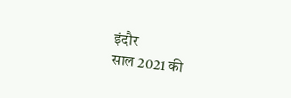इंदौर
साल 2021 की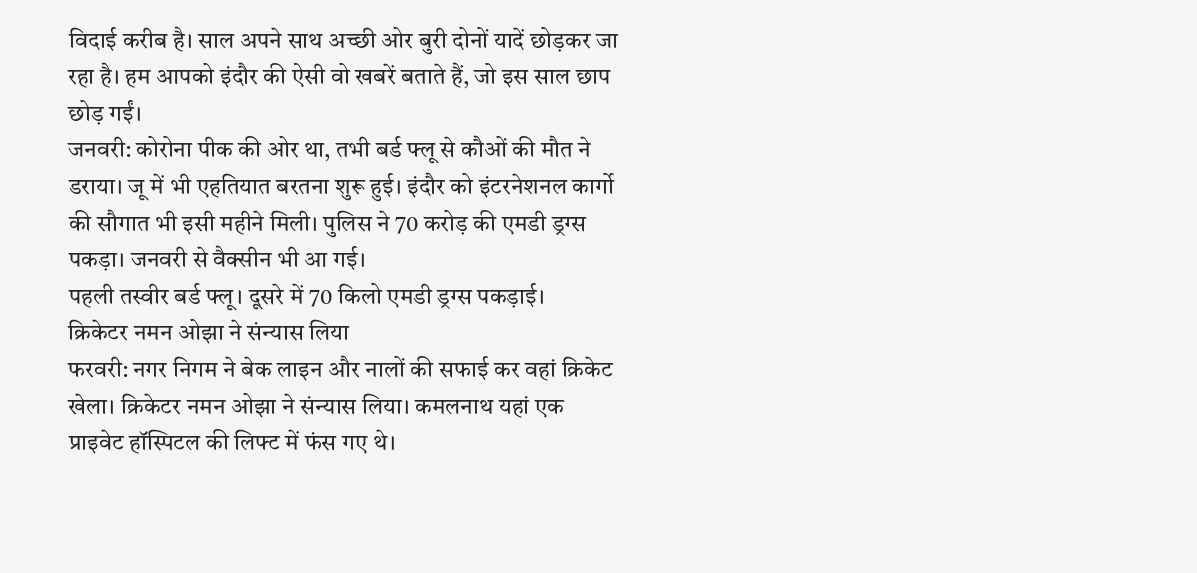विदाई करीब है। साल अपने साथ अच्छी ओर बुरी दोनों यादें छोड़कर जा रहा है। हम आपको इंदौर की ऐसी वो खबरें बताते हैं, जो इस साल छाप छोड़ गईं।
जनवरी: कोरोना पीक की ओर था, तभी बर्ड फ्लू से कौओं की मौत ने डराया। जू में भी एहतियात बरतना शुरू हुई। इंदौर को इंटरनेशनल कार्गो की सौगात भी इसी महीने मिली। पुलिस ने 70 करोड़ की एमडी ड्रग्स पकड़ा। जनवरी से वैक्सीन भी आ गई।
पहली तस्वीर बर्ड फ्लू। दूसरे में 70 किलो एमडी ड्रग्स पकड़ाई।
क्रिकेटर नमन ओझा ने संन्यास लिया
फरवरी: नगर निगम ने बेक लाइन और नालों की सफाई कर वहां क्रिकेट खेला। क्रिकेटर नमन ओझा ने संन्यास लिया। कमलनाथ यहां एक प्राइवेट हॉस्पिटल की लिफ्ट में फंस गए थे।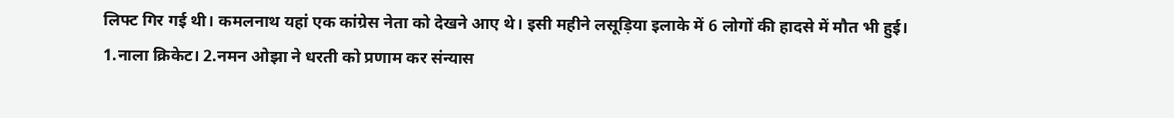लिफ्ट गिर गई थी। कमलनाथ यहां एक कांग्रेस नेता को देखने आए थे। इसी महीने लसूड़िया इलाके में 6 लोगों की हादसे में मौत भी हुई।
1.नाला क्रिकेट। 2.नमन ओझा ने धरती को प्रणाम कर संन्यास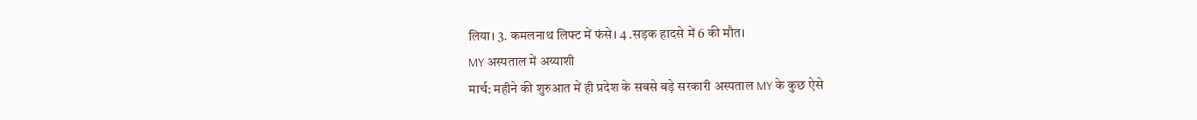लिया। 3. कमलनाथ लिफ्ट में फंसे। 4 .सड़क हादसे में 6 की मौत।
MY अस्पताल में अय्याशी
मार्च: महीने की शुरुआत में ही प्रदेश के सबसे बड़े सरकारी अस्पताल MY के कुछ ऐसे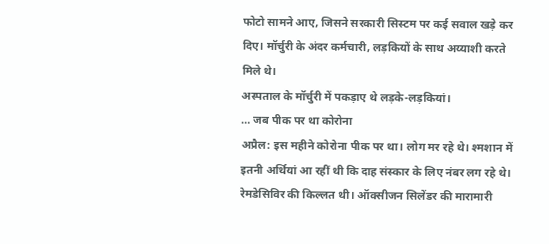फोटो सामने आए, जिसने सरकारी सिस्टम पर कई सवाल खड़े कर दिए। मॉर्चुरी के अंदर कर्मचारी, लड़कियों के साथ अय्याशी करते मिले थे।
अस्पताल के मॉर्चुरी में पकड़ाए थे लड़के-लड़कियां।
… जब पीक पर था कोरोना
अप्रैल: इस महीने कोरोना पीक पर था। लोग मर रहे थे। श्मशान में इतनी अर्थियां आ रहीं थी कि दाह संस्कार के लिए नंबर लग रहे थे। रेमडेसिविर की किल्लत थी। ऑक्सीजन सिलेंडर की मारामारी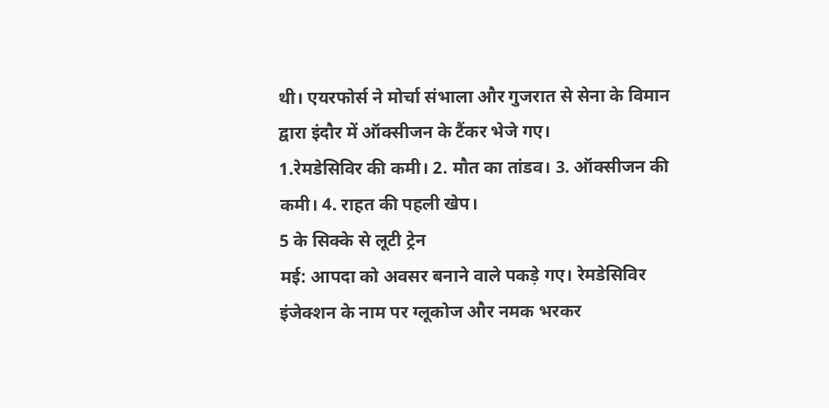थी। एयरफोर्स ने मोर्चा संभाला और गुजरात से सेना के विमान द्वारा इंदौर में ऑक्सीजन के टैंकर भेजे गए।
1.रेमडेसिविर की कमी। 2. मौत का तांडव। 3. ऑक्सीजन की कमी। 4. राहत की पहली खेप।
5 के सिक्के से लूटी ट्रेन
मई: आपदा को अवसर बनाने वाले पकड़े गए। रेमडेसिविर इंजेक्शन के नाम पर ग्लूकोज और नमक भरकर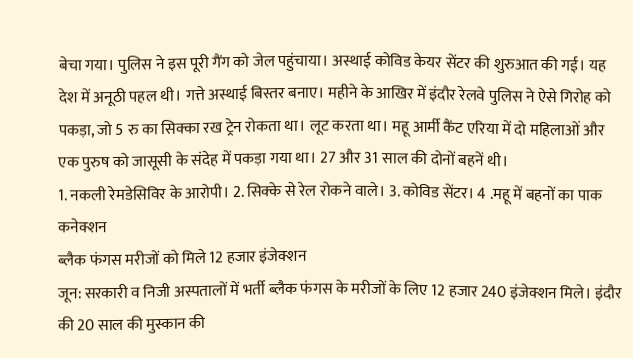बेचा गया। पुलिस ने इस पूरी गैंग को जेल पहुंचाया। अस्थाई कोविड केयर सेंटर की शुरुआत की गई। यह देश में अनूठी पहल थी। गत्ते अस्थाई बिस्तर बनाए। महीने के आखिर में इंदौर रेलवे पुलिस ने ऐसे गिरोह को पकड़ा, जो 5 रु का सिक्का रख ट्रेन रोकता था। लूट करता था। महू आर्मी कैंट एरिया में दो महिलाओं और एक पुरुष को जासूसी के संदेह में पकड़ा गया था। 27 और 31 साल की दोनों बहनें थी।
1. नकली रेमडेसिविर के आरोपी। 2. सिक्के से रेल रोकने वाले। 3. कोविड सेंटर। 4 .महू में बहनों का पाक कनेक्शन
ब्लैक फंगस मरीजों को मिले 12 हजार इंजेक्शन
जून: सरकारी व निजी अस्पतालों में भर्ती ब्लैक फंगस के मरीजों के लिए 12 हजार 240 इंजेक्शन मिले। इंदौर की 20 साल की मुस्कान की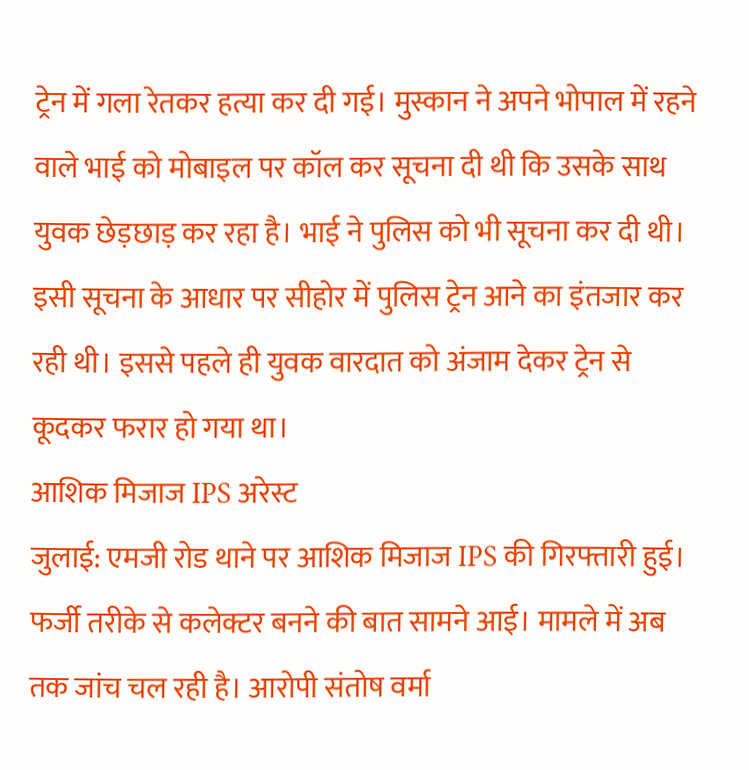ट्रेन में गला रेतकर हत्या कर दी गई। मुस्कान ने अपने भोपाल में रहने वाले भाई को मोबाइल पर कॉल कर सूचना दी थी कि उसके साथ युवक छेड़छाड़ कर रहा है। भाई ने पुलिस को भी सूचना कर दी थी। इसी सूचना के आधार पर सीहोर में पुलिस ट्रेन आने का इंतजार कर रही थी। इससे पहले ही युवक वारदात को अंजाम देकर ट्रेन से कूदकर फरार हो गया था।
आशिक मिजाज IPS अरेस्ट
जुलाई: एमजी रोड थाने पर आशिक मिजाज IPS की गिरफ्तारी हुई। फर्जी तरीके से कलेक्टर बनने की बात सामने आई। मामले में अब तक जांच चल रही है। आरोपी संतोष वर्मा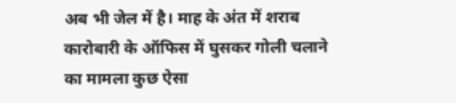अब भी जेल में है। माह के अंत में शराब कारोबारी के ऑफिस में घुसकर गोली चलाने का मामला कुछ ऐसा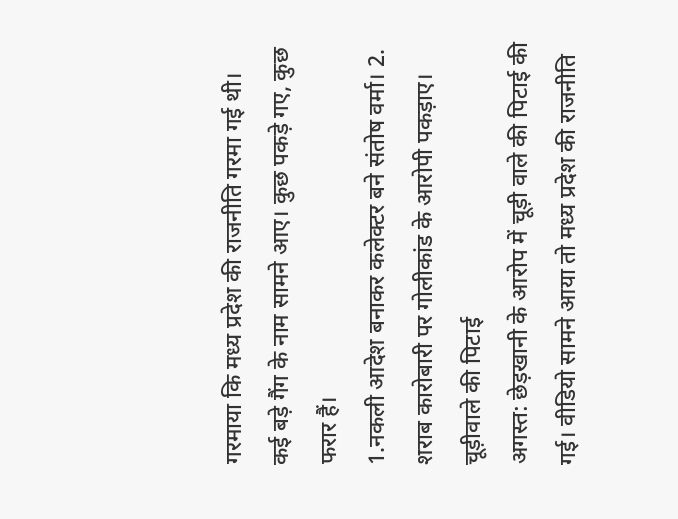गरमाया कि मध्य प्रदेश की राजनीति गरमा गई थी। कई बड़े गैंग के नाम सामने आए। कुछ पकड़े गए, कुछ फरार हैं।
1.नकली आदेश बनाकर कलेक्टर बने संतोष वर्मा। 2. शराब कारोबारी पर गोलीकांड के आरोपी पकड़ाए।
चूड़ीवाले की पिटाई
अगस्त: छेड़खानी के आरोप में चूड़ी वाले की पिटाई की गई। वीडियो सामने आया तो मध्य प्रदेश की राजनीति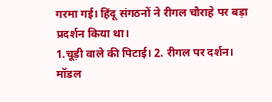गरमा गई। हिंदू संगठनों ने रीगल चौराहे पर बड़ा प्रदर्शन किया था।
1.चूड़ी वाले की पिटाई। 2. रीगल पर दर्शन।
मॉडल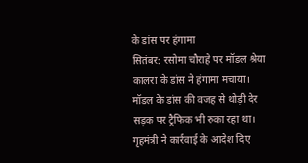के डांस पर हंगामा
सितंबर: रसोमा चौराहे पर मॉडल श्रेया कालरा के डांस ने हंगामा मचाया। मॉडल के डांस की वजह से थोड़ी देर सड़क पर ट्रैफिक भी रुका रहा था। गृहमंत्री ने कार्रवाई के आदेश दिए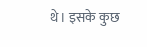थे। इसके कुछ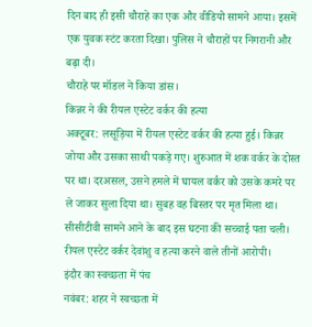दिन बाद ही इसी चौराहे का एक और वीडियो सामने आया। इसमें एक युवक स्टंट करता दिखा। पुलिस ने चौराहों पर निगरानी और बढ़ा दी।
चौराहे पर मॉडल ने किया डांस।
किन्नर ने की रीयल एस्टेट वर्कर की हत्या
अक्टूबर: लसूड़िया में रीयल एस्टेट वर्कर की हत्या हुई। किन्नर जोया और उसका साथी पकड़े गए। शुरुआत में शक वर्कर के दोस्त पर था। दरअसल, उसने हमले में घायल वर्कर को उसके कमरे पर ले जाकर सुला दिया था। सुबह वह बिस्तर पर मृत मिला था। सीसीटीवी सामने आने के बाद इस घटना की सच्चाई पता चली।
रीयल एस्टेट वर्कर देवांशु व हत्या करने वाले तीनों आरोपी।
इंदौर का स्वच्छता में पंच
नवंबर: शहर ने स्वच्छता में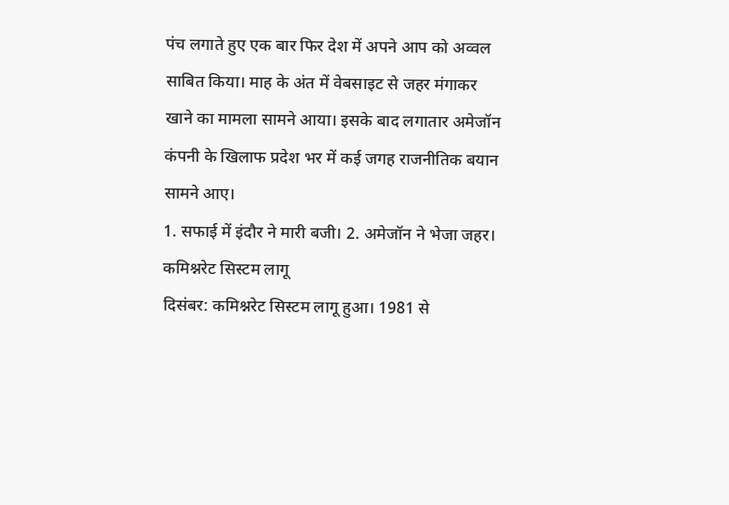पंच लगाते हुए एक बार फिर देश में अपने आप को अव्वल साबित किया। माह के अंत में वेबसाइट से जहर मंगाकर खाने का मामला सामने आया। इसके बाद लगातार अमेजॉन कंपनी के खिलाफ प्रदेश भर में कई जगह राजनीतिक बयान सामने आए।
1. सफाई में इंदौर ने मारी बजी। 2. अमेजॉन ने भेजा जहर।
कमिश्नरेट सिस्टम लागू
दिसंबर: कमिश्नरेट सिस्टम लागू हुआ। 1981 से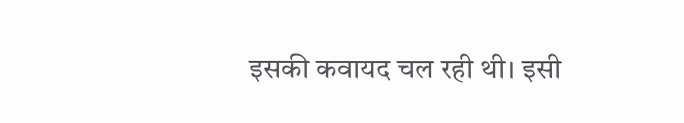इसकी कवायद चल रही थी। इसी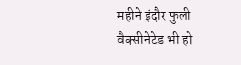महीने इंदौर फुली वैक्सीनेटेड भी हो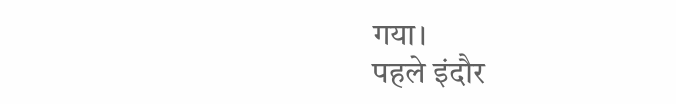गया।
पहले इंदौर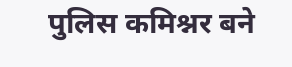पुलिस कमिश्नर बने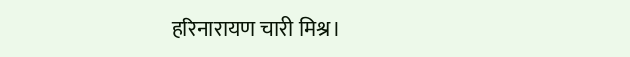हरिनारायण चारी मिश्र।